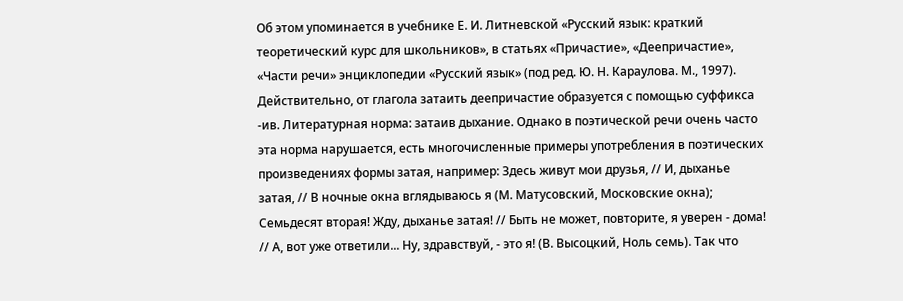Об этом упоминается в учебнике Е. И. Литневской «Русский язык: краткий теоретический курс для школьников», в статьях «Причастие», «Деепричастие», «Части речи» энциклопедии «Русский язык» (под ред. Ю. Н. Караулова. М., 1997).
Действительно, от глагола затаить деепричастие образуется с помощью суффикса -ив. Литературная норма: затаив дыхание. Однако в поэтической речи очень часто эта норма нарушается, есть многочисленные примеры употребления в поэтических произведениях формы затая, например: Здесь живут мои друзья, // И, дыханье затая, // В ночные окна вглядываюсь я (М. Матусовский, Московские окна); Семьдесят вторая! Жду, дыханье затая! // Быть не может, повторите, я уверен - дома! // А, вот уже ответили... Ну, здравствуй, - это я! (В. Высоцкий, Ноль семь). Так что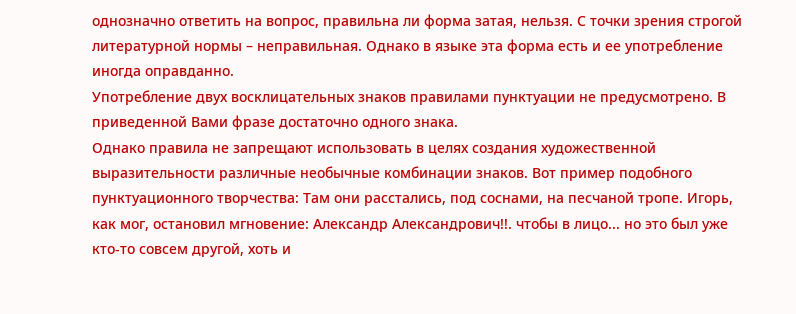однозначно ответить на вопрос, правильна ли форма затая, нельзя. С точки зрения строгой литературной нормы – неправильная. Однако в языке эта форма есть и ее употребление иногда оправданно.
Употребление двух восклицательных знаков правилами пунктуации не предусмотрено. В приведенной Вами фразе достаточно одного знака.
Однако правила не запрещают использовать в целях создания художественной выразительности различные необычные комбинации знаков. Вот пример подобного пунктуационного творчества: Там они расстались, под соснами, на песчаной тропе. Игорь, как мог, остановил мгновение: Александр Александрович!!. чтобы в лицо... но это был уже кто-то совсем другой, хоть и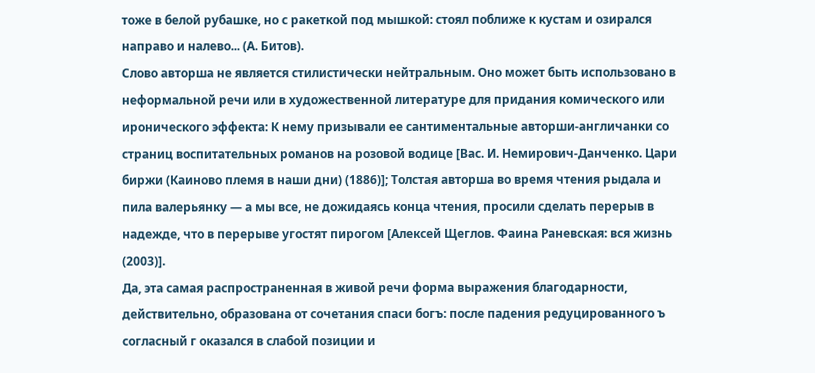тоже в белой рубашке, но с ракеткой под мышкой: стоял поближе к кустам и озирался направо и налево... (А. Битов).
Слово авторша не является стилистически нейтральным. Оно может быть использовано в неформальной речи или в художественной литературе для придания комического или иронического эффекта: К нему призывали ее сантиментальные авторши-англичанки со страниц воспитательных романов на розовой водице [Вас. И. Немирович-Данченко. Цари биржи (Каиново племя в наши дни) (1886)]; Толстая авторша во время чтения рыдала и пила валерьянку — а мы все, не дожидаясь конца чтения, просили сделать перерыв в надежде, что в перерыве угостят пирогом [Алексей Щеглов. Фаина Раневская: вся жизнь (2003)].
Да, эта самая распространенная в живой речи форма выражения благодарности, действительно, образована от сочетания спаси богъ: после падения редуцированного ъ согласный г оказался в слабой позиции и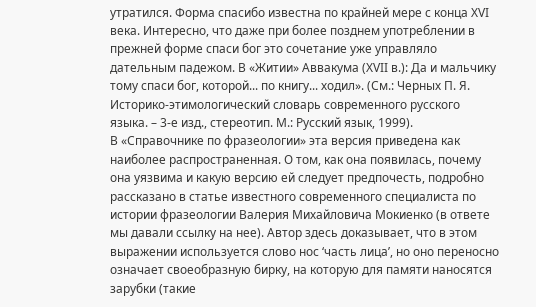утратился. Форма спасибо известна по крайней мере с конца XVI века. Интересно, что даже при более позднем употреблении в прежней форме спаси бог это сочетание уже управляло дательным падежом. В «Житии» Аввакума (XVII в.): Да и мальчику тому спаси бог, которой... по книгу... ходил». (См.: Черных П. Я. Историко-этимологический словарь современного русского языка. – 3-е изд., стереотип. М.: Русский язык, 1999).
В «Справочнике по фразеологии» эта версия приведена как наиболее распространенная. О том, как она появилась, почему она уязвима и какую версию ей следует предпочесть, подробно рассказано в статье известного современного специалиста по истории фразеологии Валерия Михайловича Мокиенко (в ответе мы давали ссылку на нее). Автор здесь доказывает, что в этом выражении используется слово нос ‘часть лица’, но оно переносно означает своеобразную бирку, на которую для памяти наносятся зарубки (такие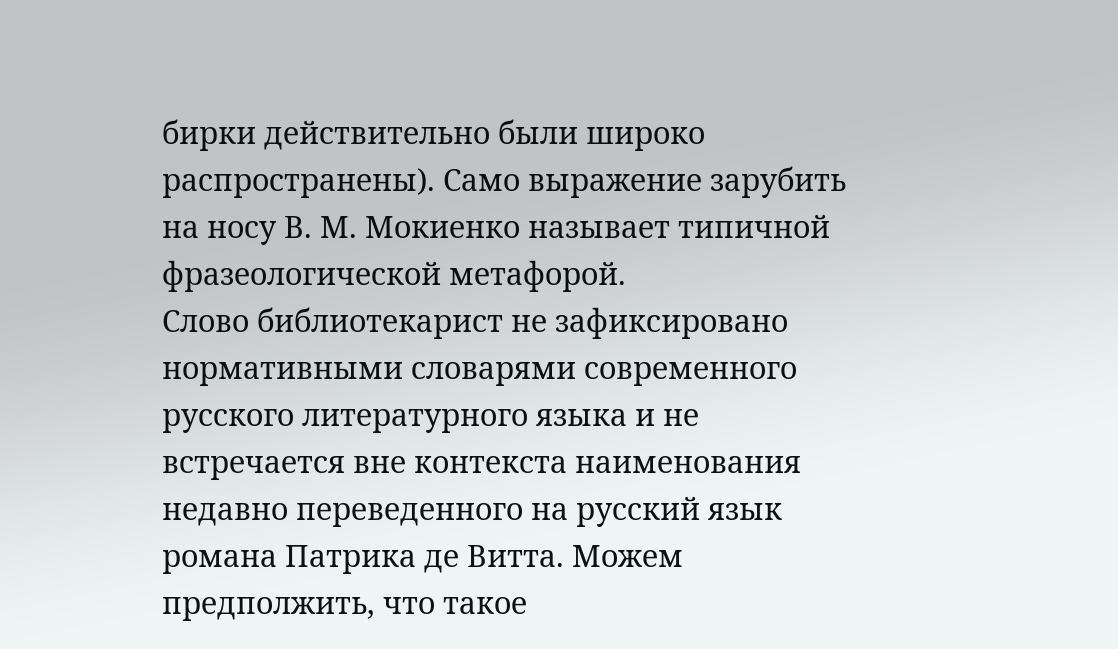бирки действительно были широко распространены). Само выражение зарубить на носу В. М. Мокиенко называет типичной фразеологической метафорой.
Слово библиотекарист не зафиксировано нормативными словарями современного русского литературного языка и не встречается вне контекста наименования недавно переведенного на русский язык романа Патрика де Витта. Можем предполжить, что такое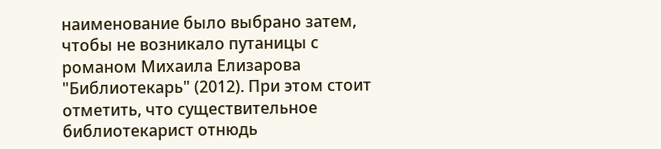наименование было выбрано затем, чтобы не возникало путаницы с романом Михаила Елизарова "Библиотекарь" (2012). При этом стоит отметить, что существительное библиотекарист отнюдь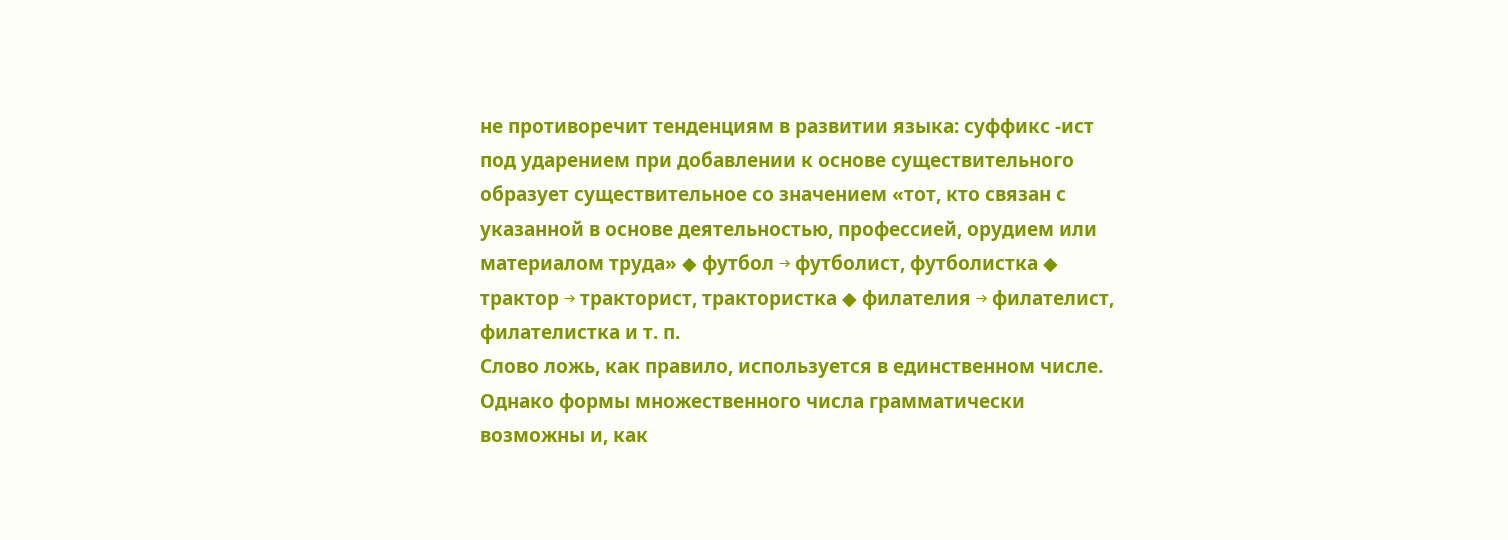не противоречит тенденциям в развитии языка: суффикс -ист под ударением при добавлении к основе существительного образует существительное со значением «тот, кто связан с указанной в основе деятельностью, профессией, орудием или материалом труда» ◆ футбол → футболист, футболистка ◆ трактор → тракторист, трактористка ◆ филателия → филателист, филателистка и т. п.
Слово ложь, как правило, используется в единственном числе. Однако формы множественного числа грамматически возможны и, как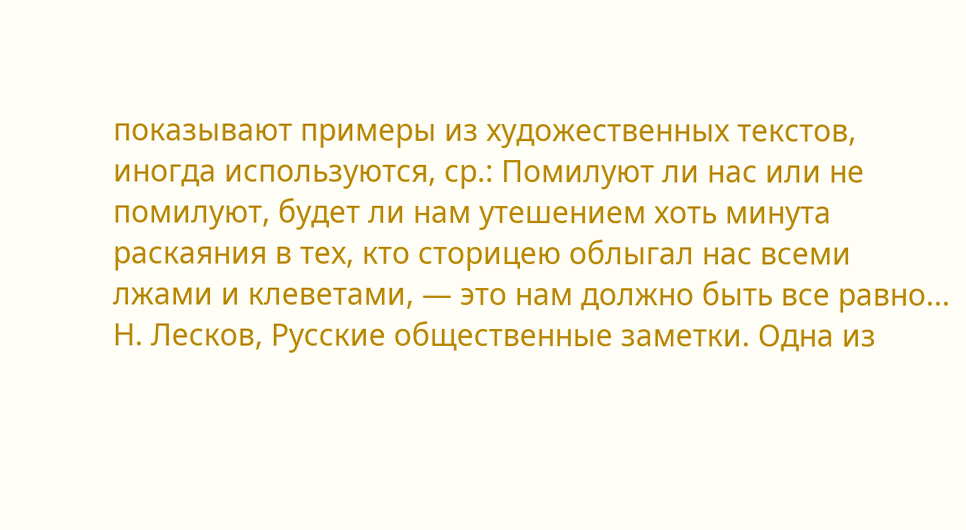показывают примеры из художественных текстов, иногда используются, ср.: Помилуют ли нас или не помилуют, будет ли нам утешением хоть минута раскаяния в тех, кто сторицею облыгал нас всеми лжами и клеветами, — это нам должно быть все равно... Н. Лесков, Русские общественные заметки. Одна из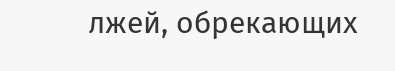лжей, обрекающих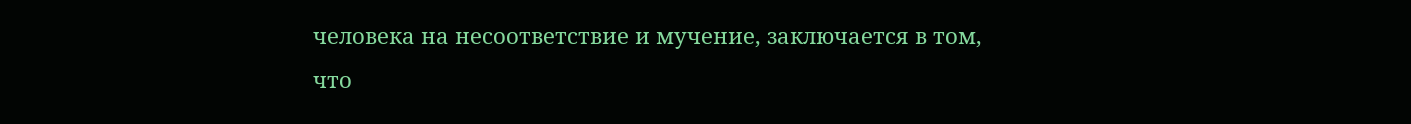человека на несоответствие и мучение, заключается в том, что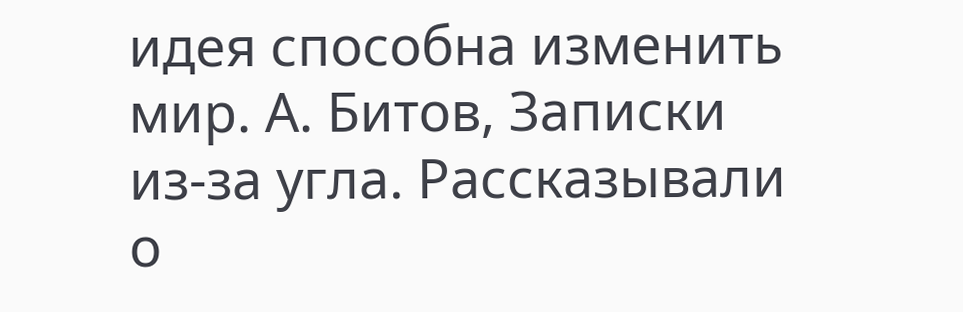идея способна изменить мир. А. Битов, Записки из-за угла. Рассказывали о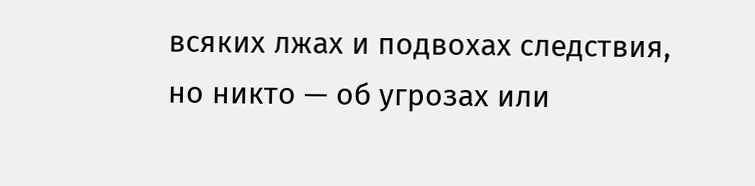всяких лжах и подвохах следствия, но никто — об угрозах или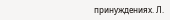принуждениях. Л.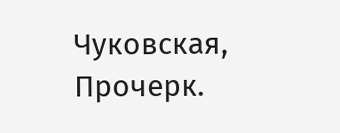Чуковская, Прочерк.